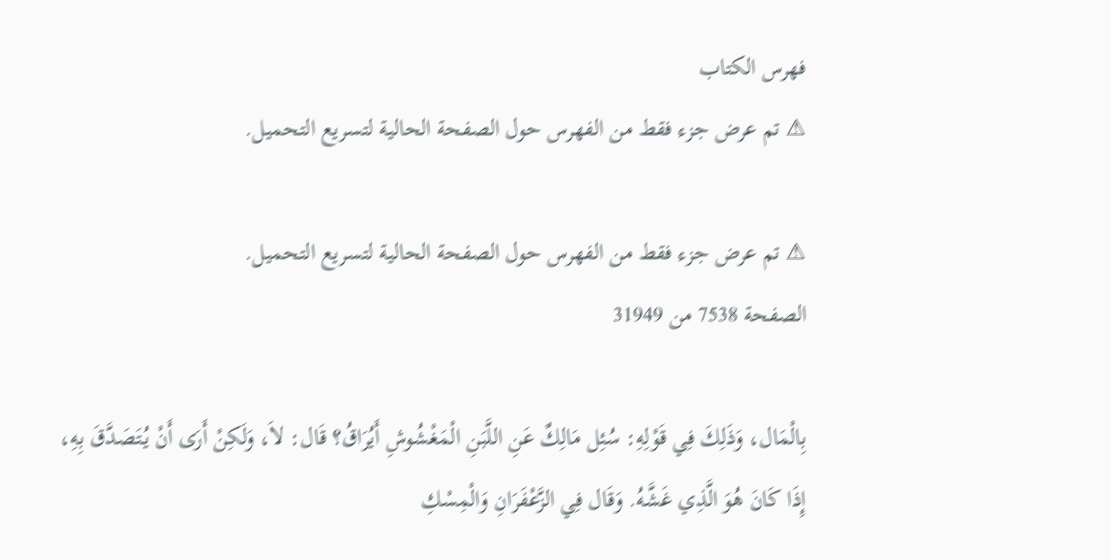فهرس الكتاب
⚠ تم عرض جزء فقط من الفهرس حول الصفحة الحالية لتسريع التحميل.

⚠ تم عرض جزء فقط من الفهرس حول الصفحة الحالية لتسريع التحميل.
الصفحة 7538 من 31949

بِالْمَال، وَذَلِكَ فِي قَوْلِهِ: سُئِل مَالِكٌ عَنِ اللَّبَنِ الْمَغْشُوشِ أَيُرَاقُ؟ قَال: لاَ، وَلَكِنْ أَرَى أَنْ يُتَصَدَّقَ بِهِ، إِذَا كَانَ هُوَ الَّذِي غَشَّهُ. وَقَال فِي الزَّعْفَرَانِ وَالْمِسْكِ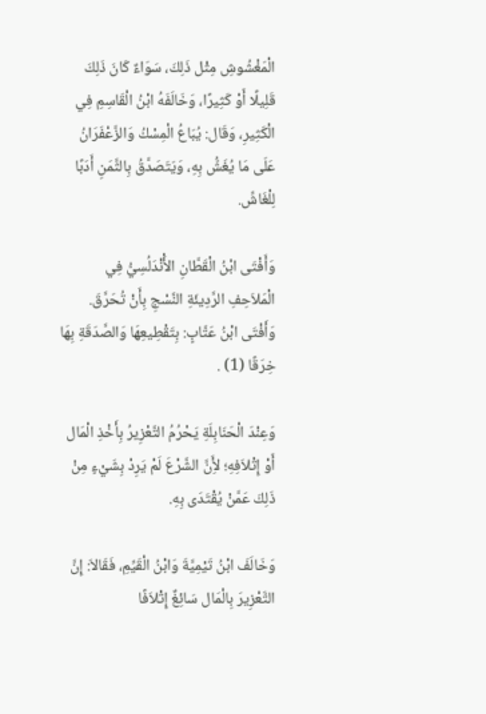الْمَغْشُوشِ مِثْل ذَلِكَ، سَوَاءٌ كَانَ ذَلِكَ قَلِيلًا أَوْ كَثِيرًا، وَخَالَفَهُ ابْنُ الْقَاسِمِ فِي الْكَثِيرِ، وَقَال: يُبَاعُ الْمِسْكُ وَالزَّعْفَرَانُ عَلَى مَا يُغَشُّ بِهِ، وَيَتَصَدَّقُ بِالثَّمَنِ أَدَبًا لِلْغَاشِّ.

وَأَفْتَى ابْنُ الْقَطَّانِ الأَْنْدَلُسِيُّ فِي الْمَلاَحِفِ الرَّدِيئَةِ النَّسْجِ بِأَنْ تُحَرَّقَ. وَأَفْتَى ابْنُ عَتَّابٍ: بِتَقْطِيعِهَا وَالصَّدَقَةِ بِهَا خِرَقًا (1) .

وَعِنْدَ الْحَنَابِلَةِ يَحْرُمُ التَّعْزِيرُ بِأَخْذِ الْمَال أَوْ إِتْلاَفِهِ؛ لأَِنَّ الشَّرْعَ لَمْ يَرِدْ بِشَيْءٍ مِنْ ذَلِكَ عَمَّنْ يُقْتَدَى بِهِ.

وَخَالَفَ ابْنُ تَيْمِيَّةَ وَابْنُ الْقَيِّمِ، فَقَالاَ: إِنَّ التَّعْزِيرَ بِالْمَال سَائِغٌ إِتْلاَفًا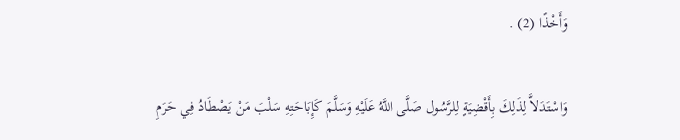وَأَخْذًا (2) .

وَاسْتَدَلاَّ لِذَلِكَ بِأَقْضِيَةٍ لِلرَّسُول صَلَّى اللَّهُ عَلَيْهِ وَسَلَّمَ كَإِبَاحَتِهِ سَلْبَ مَنْ يَصْطَادُ فِي حَرَمِ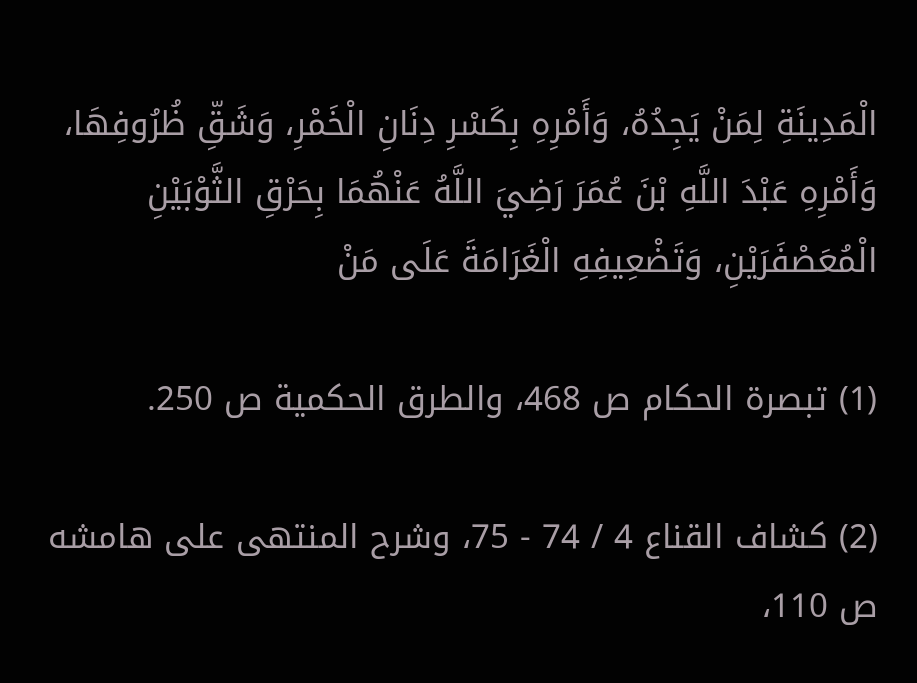الْمَدِينَةِ لِمَنْ يَجِدُهُ، وَأَمْرِهِ بِكَسْرِ دِنَانِ الْخَمْرِ، وَشَقِّ ظُرُوفِهَا، وَأَمْرِهِ عَبْدَ اللَّهِ بْنَ عُمَرَ رَضِيَ اللَّهُ عَنْهُمَا بِحَرْقِ الثَّوْبَيْنِ الْمُعَصْفَرَيْنِ، وَتَضْعِيفِهِ الْغَرَامَةَ عَلَى مَنْ

(1) تبصرة الحكام ص 468، والطرق الحكمية ص 250.

(2) كشاف القناع 4 / 74 - 75، وشرح المنتهى على هامشه ص 110،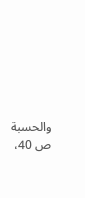والحسبة ص 40،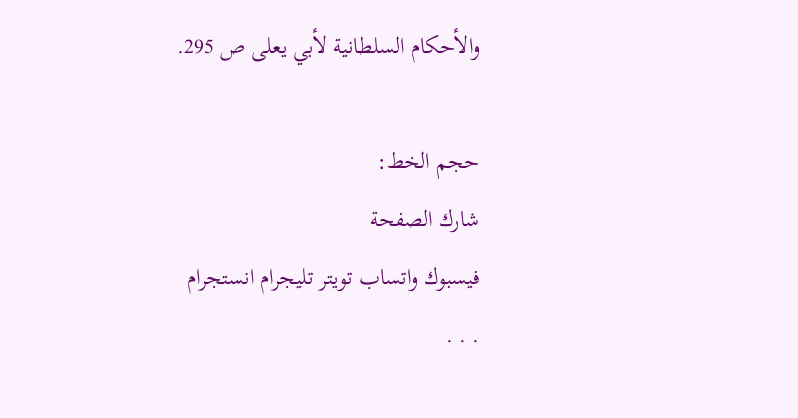والأحكام السلطانية لأبي يعلى ص 295.

حجم الخط:
شارك الصفحة
فيسبوك واتساب تويتر تليجرام انستجرام
. . .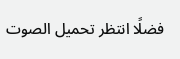فضلًا انتظر تحميل الصوت